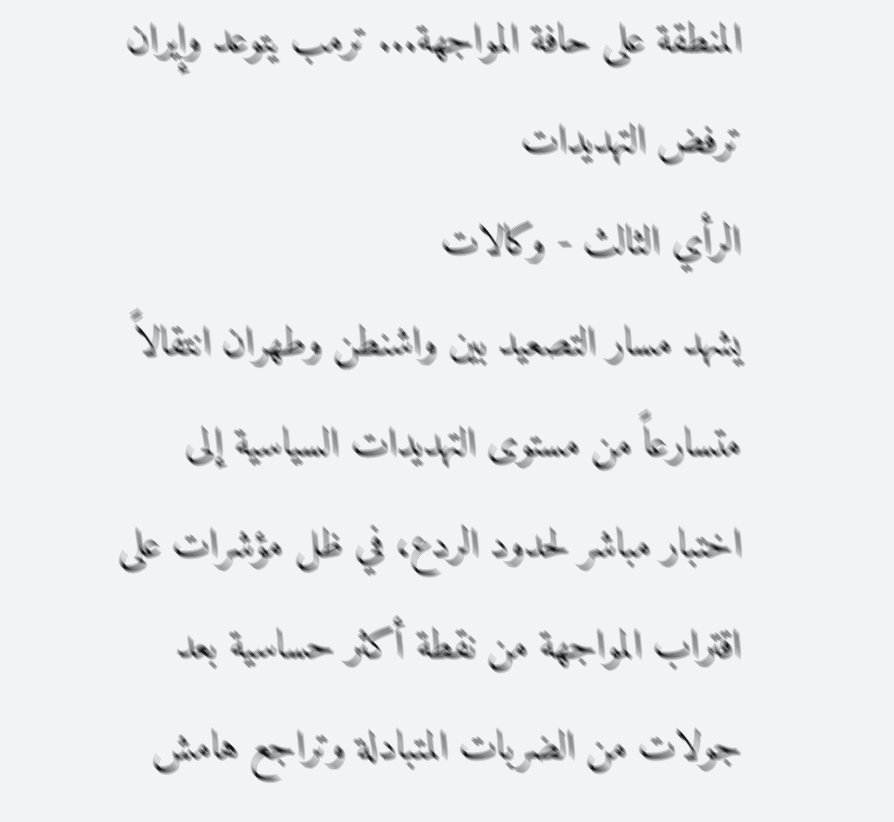المنطقة على حافة المواجهة... ترمب يتوعد وإيران ترفض التهديدات
الرأي الثالث - وكالات
يشهد مسار التصعيد بين واشنطن وطهران انتقالاً متسارعاً من مستوى التهديدات السياسية إلى اختبار مباشر لحدود الردع، في ظل مؤشرات على اقتراب المواجهة من نقطة أكثر حساسية بعد جولات من الضربات المتبادلة وتراجع هامش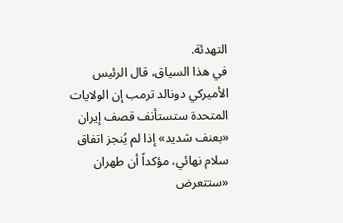التهدئة.
في هذا السياق، قال الرئيس الأميركي دونالد ترمب إن الولايات المتحدة ستستأنف قصف إيران «بعنف شديد» إذا لم يُنجز اتفاق سلام نهائي، مؤكداً أن طهران «ستتعرض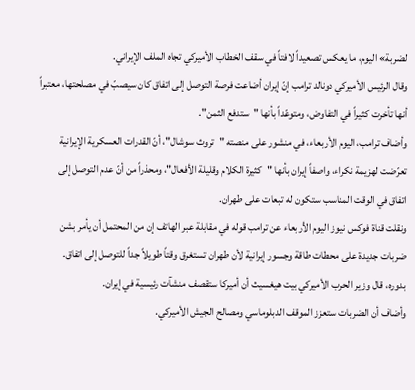لضربة» اليوم، ما يعكس تصعيداً لافتاً في سقف الخطاب الأميركي تجاه الملف الإيراني.
وقال الرئيس الأميركي دونالد ترامب إنّ إيران أضاعت فرصة التوصل إلى اتفاق كان سيصبّ في مصلحتها، معتبراً أنها تأخرت كثيراً في التفاوض، ومتوعّداً بأنها "ستدفع الثمن".
وأضاف ترامب، اليوم الأربعاء، في منشور على منصته "تروث سوشال"، أنّ القدرات العسكرية الإيرانية تعرّضت لهزيمة نكراء، واصفاً إيران بأنها "كثيرة الكلام وقليلة الأفعال"، ومحذراً من أنّ عدم التوصل إلى اتفاق في الوقت المناسب ستكون له تبعات على طهران.
ونقلت قناة فوكس نيوز اليوم الأربعاء عن ترامب قوله في مقابلة عبر الهاتف إن من المحتمل أن يأمر بشن ضربات جديدة على محطات طاقة وجسور إيرانية لأن طهران تستغرق وقتاً طويلاً جداً للتوصل إلى اتفاق.
بدوره، قال وزير الحرب الأميركي بيت هيغسيث أن أميركا ستقصف منشآت رئيسية في إيران.
وأضاف أن الضربات ستعزز الموقف الدبلوماسي ومصالح الجيش الأميركي.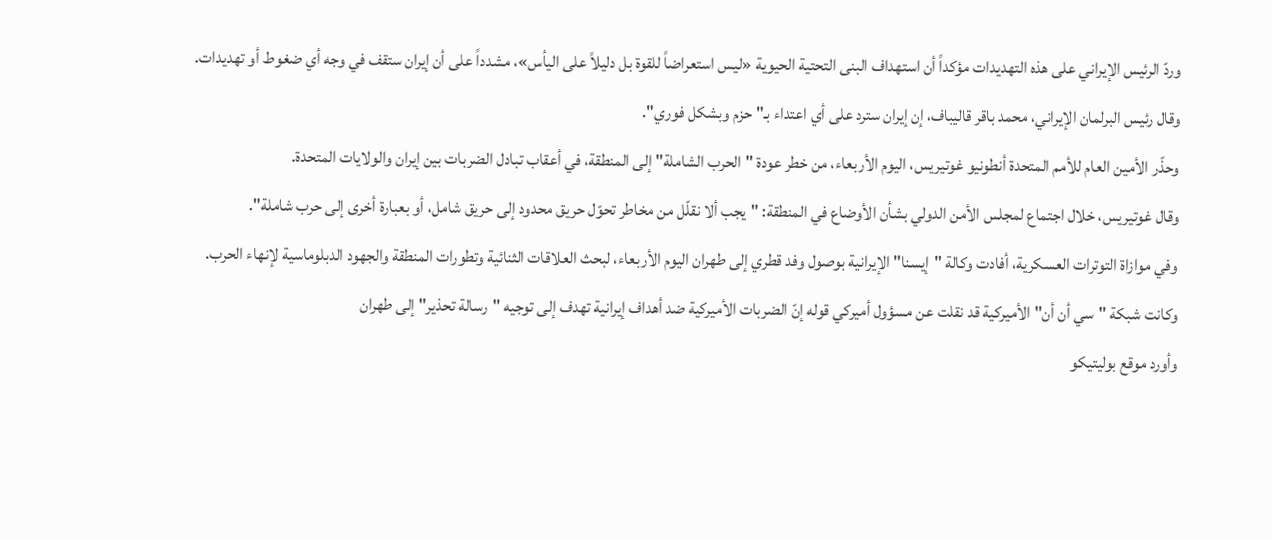وردّ الرئيس الإيراني على هذه التهديدات مؤكداً أن استهداف البنى التحتية الحيوية «ليس استعراضاً للقوة بل دليلاً على اليأس»، مشدداً على أن إيران ستقف في وجه أي ضغوط أو تهديدات.
وقال رئيس البرلمان الإيراني، محمد باقر قاليباف، إن إيران سترد على أي اعتداء بـ"حزم وبشكل فوري".
وحذّر الأمين العام للأمم المتحدة أنطونيو غوتيريس، اليوم الأربعاء، من خطر عودة "الحرب الشاملة" إلى المنطقة، في أعقاب تبادل الضربات بين إيران والولايات المتحدة.
وقال غوتيريس، خلال اجتماع لمجلس الأمن الدولي بشأن الأوضاع في المنطقة: "يجب ألا نقلّل من مخاطر تحوّل حريق محدود إلى حريق شامل، أو بعبارة أخرى إلى حرب شاملة".
وفي موازاة التوترات العسكرية، أفادت وكالة "إيسنا" الإيرانية بوصول وفد قطري إلى طهران اليوم الأربعاء، لبحث العلاقات الثنائية وتطورات المنطقة والجهود الدبلوماسية لإنهاء الحرب.
وكانت شبكة "سي أن أن" الأميركية قد نقلت عن مسؤول أميركي قوله إنّ الضربات الأميركية ضد أهداف إيرانية تهدف إلى توجيه "رسالة تحذير" إلى طهران
وأورد موقع بوليتيكو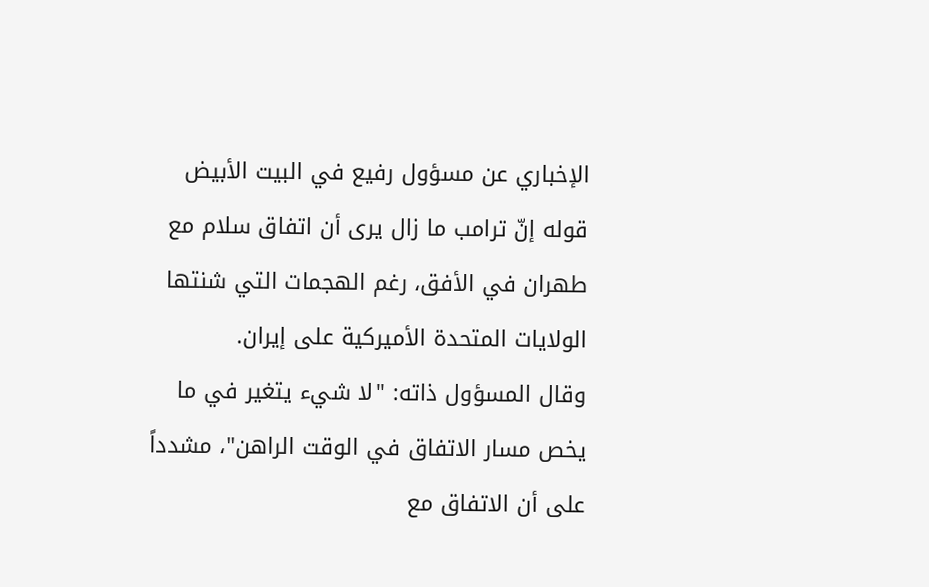الإخباري عن مسؤول رفيع في البيت الأبيض قوله إنّ ترامب ما زال يرى أن اتفاق سلام مع طهران في الأفق، رغم الهجمات التي شنتها الولايات المتحدة الأميركية على إيران.
وقال المسؤول ذاته: "لا شيء يتغير في ما يخص مسار الاتفاق في الوقت الراهن"، مشدداً على أن الاتفاق مع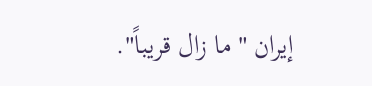إيران "ما زال قريباً".